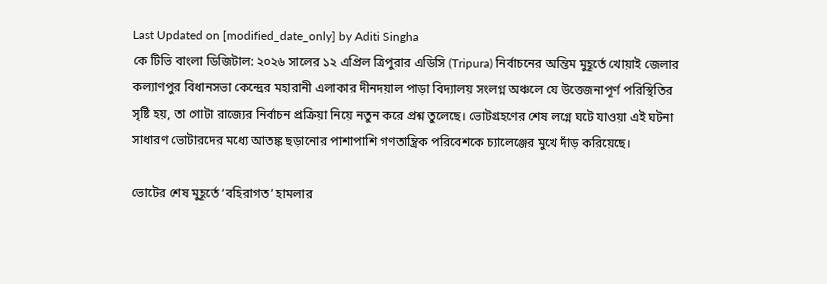Last Updated on [modified_date_only] by Aditi Singha
কে টিভি বাংলা ডিজিটাল: ২০২৬ সালের ১২ এপ্রিল ত্রিপুরার এডিসি (Tripura) নির্বাচনের অন্তিম মুহূর্তে খোয়াই জেলার কল্যাণপুর বিধানসভা কেন্দ্রের মহারানী এলাকার দীনদয়াল পাড়া বিদ্যালয় সংলগ্ন অঞ্চলে যে উত্তেজনাপূর্ণ পরিস্থিতির সৃষ্টি হয়, তা গোটা রাজ্যের নির্বাচন প্রক্রিয়া নিয়ে নতুন করে প্রশ্ন তুলেছে। ভোটগ্রহণের শেষ লগ্নে ঘটে যাওয়া এই ঘটনা সাধারণ ভোটারদের মধ্যে আতঙ্ক ছড়ানোর পাশাপাশি গণতান্ত্রিক পরিবেশকে চ্যালেঞ্জের মুখে দাঁড় করিয়েছে।

ভোটের শেষ মুহূর্তে ‘বহিরাগত’ হামলার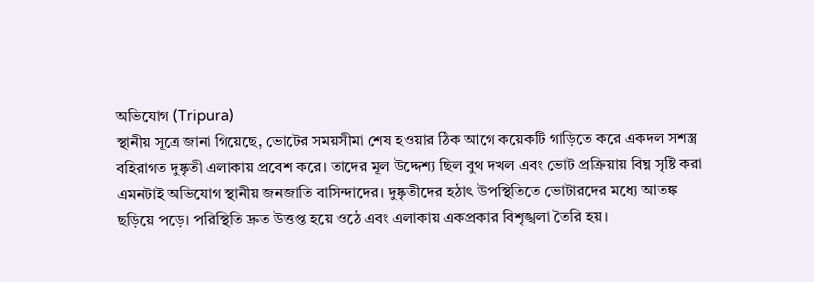অভিযোগ (Tripura)
স্থানীয় সূত্রে জানা গিয়েছে, ভোটের সময়সীমা শেষ হওয়ার ঠিক আগে কয়েকটি গাড়িতে করে একদল সশস্ত্র বহিরাগত দুষ্কৃতী এলাকায় প্রবেশ করে। তাদের মূল উদ্দেশ্য ছিল বুথ দখল এবং ভোট প্রক্রিয়ায় বিঘ্ন সৃষ্টি করা এমনটাই অভিযোগ স্থানীয় জনজাতি বাসিন্দাদের। দুষ্কৃতীদের হঠাৎ উপস্থিতিতে ভোটারদের মধ্যে আতঙ্ক ছড়িয়ে পড়ে। পরিস্থিতি দ্রুত উত্তপ্ত হয়ে ওঠে এবং এলাকায় একপ্রকার বিশৃঙ্খলা তৈরি হয়।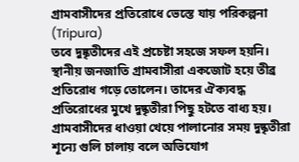গ্রামবাসীদের প্রতিরোধে ভেস্তে যায় পরিকল্পনা (Tripura)
তবে দুষ্কৃতীদের এই প্রচেষ্টা সহজে সফল হয়নি। স্থানীয় জনজাতি গ্রামবাসীরা একজোট হয়ে তীব্র প্রতিরোধ গড়ে তোলেন। তাদের ঐক্যবদ্ধ প্রতিরোধের মুখে দুষ্কৃতীরা পিছু হটতে বাধ্য হয়। গ্রামবাসীদের ধাওয়া খেয়ে পালানোর সময় দুষ্কৃতীরা শূন্যে গুলি চালায় বলে অভিযোগ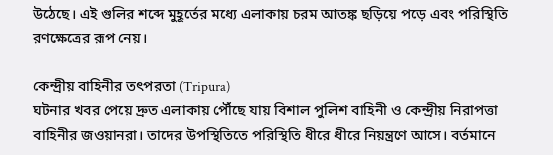উঠেছে। এই গুলির শব্দে মুহূর্তের মধ্যে এলাকায় চরম আতঙ্ক ছড়িয়ে পড়ে এবং পরিস্থিতি রণক্ষেত্রের রূপ নেয়।

কেন্দ্রীয় বাহিনীর তৎপরতা (Tripura)
ঘটনার খবর পেয়ে দ্রুত এলাকায় পৌঁছে যায় বিশাল পুলিশ বাহিনী ও কেন্দ্রীয় নিরাপত্তা বাহিনীর জওয়ানরা। তাদের উপস্থিতিতে পরিস্থিতি ধীরে ধীরে নিয়ন্ত্রণে আসে। বর্তমানে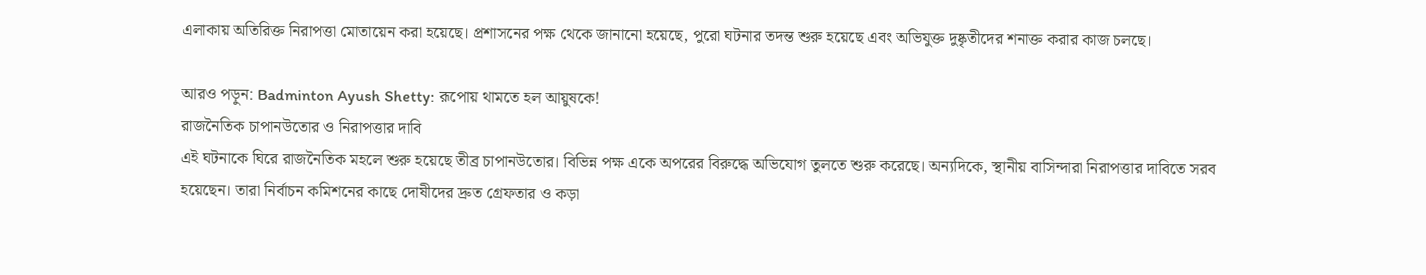এলাকায় অতিরিক্ত নিরাপত্তা মোতায়েন করা হয়েছে। প্রশাসনের পক্ষ থেকে জানানো হয়েছে, পুরো ঘটনার তদন্ত শুরু হয়েছে এবং অভিযুক্ত দুষ্কৃতীদের শনাক্ত করার কাজ চলছে।

আরও পড়ুন: Badminton Ayush Shetty: রূপোয় থামতে হল আয়ুষকে!
রাজনৈতিক চাপানউতোর ও নিরাপত্তার দাবি
এই ঘটনাকে ঘিরে রাজনৈতিক মহলে শুরু হয়েছে তীব্র চাপানউতোর। বিভিন্ন পক্ষ একে অপরের বিরুদ্ধে অভিযোগ তুলতে শুরু করেছে। অন্যদিকে, স্থানীয় বাসিন্দারা নিরাপত্তার দাবিতে সরব হয়েছেন। তারা নির্বাচন কমিশনের কাছে দোষীদের দ্রুত গ্রেফতার ও কড়া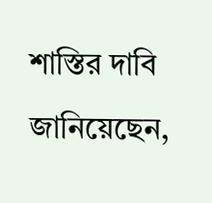শাস্তির দাবি জানিয়েছেন,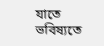যাতে ভবিষ্যতে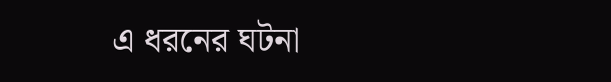এ ধরনের ঘটনা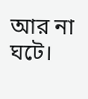আর না ঘটে।